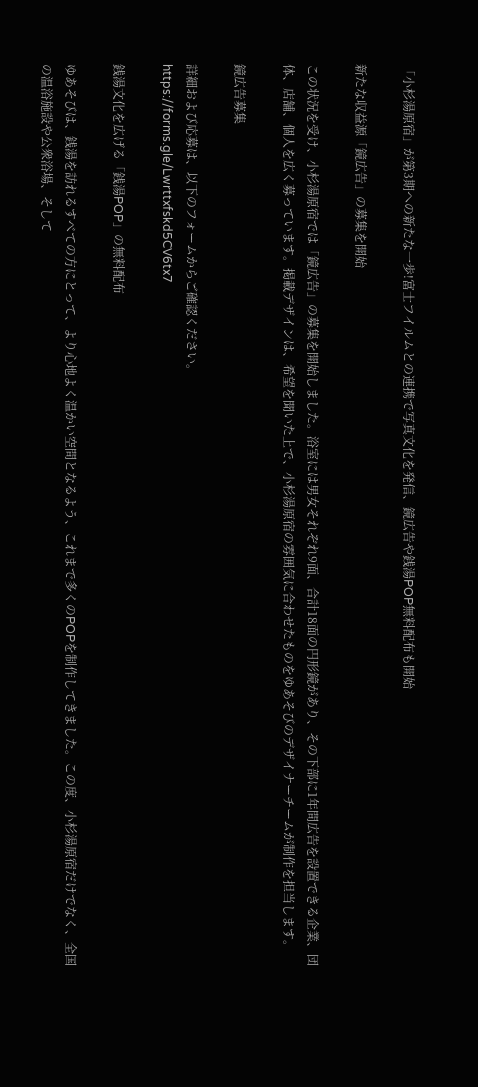「小杉湯原宿」が第3期への新たな一歩!富士フイルムとの連携で写真文化を発信、鏡広告や銭湯POP無料配布も開始

新たな収益源「鏡広告」の募集を開始

この状況を受け、小杉湯原宿では「鏡広告」の募集を開始しました。浴室には男女それぞれ9面、合計18面の円形鏡があり、その下部に1年間広告を設置できる企業、団体、店舗、個人を広く募っています。掲載デザインは、希望を聞いた上で、小杉湯原宿の雰囲気に合わせたものをゆあそびのデザイナーチームが制作を担当します。

鏡広告募集

詳細および応募は、以下のフォームからご確認ください。
https://forms.gle/Lwrttxfskd5CV6tx7

銭湯文化を広げる「銭湯POP」の無料配布

ゆあそびは、銭湯を訪れるすべての方にとって、より心地よく温かい空間となるよう、これまで多くのPOPを制作してきました。この度、小杉湯原宿だけでなく、全国の温浴施設や公衆浴場、そして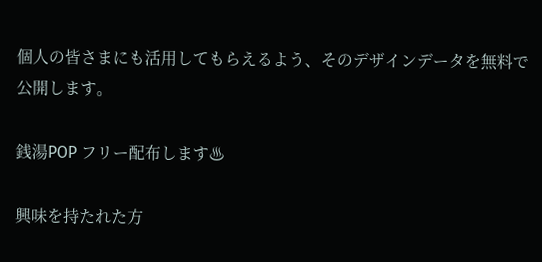個人の皆さまにも活用してもらえるよう、そのデザインデータを無料で公開します。

銭湯POP フリー配布します♨

興味を持たれた方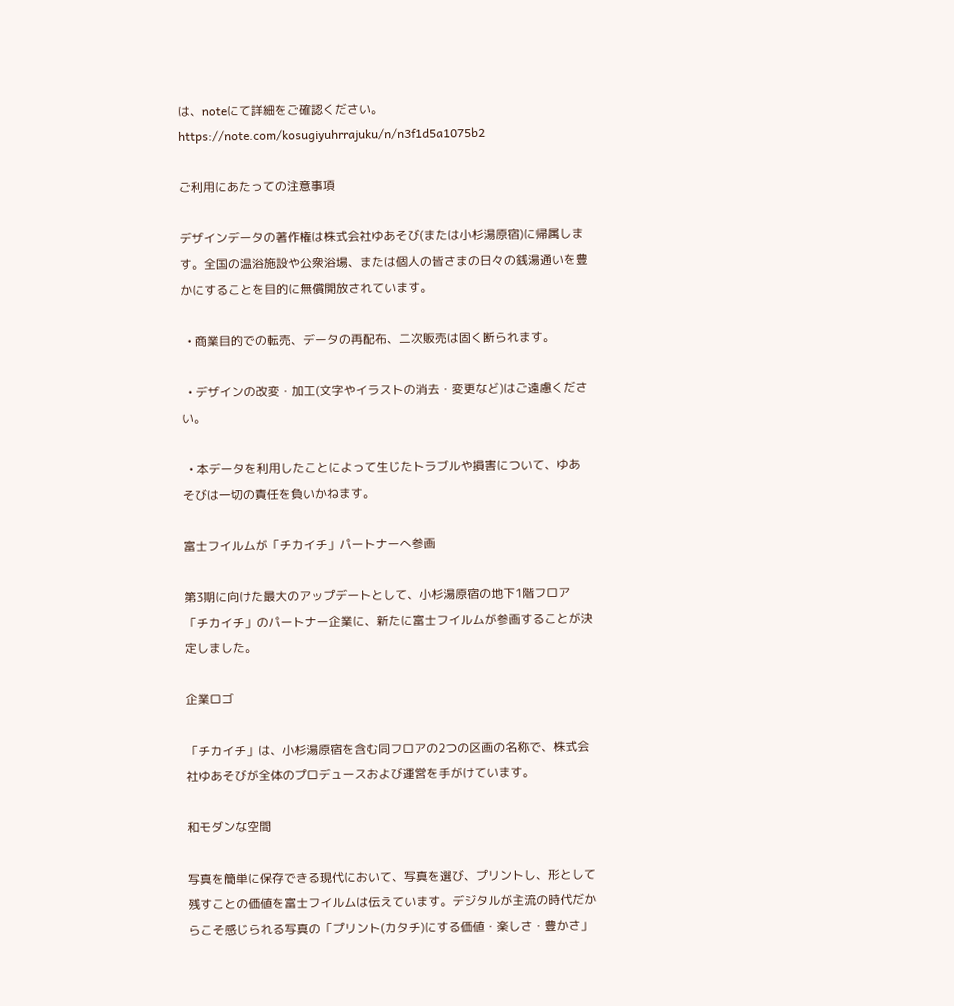は、noteにて詳細をご確認ください。
https://note.com/kosugiyuhrrajuku/n/n3f1d5a1075b2

ご利用にあたっての注意事項

デザインデータの著作権は株式会社ゆあそび(または小杉湯原宿)に帰属します。全国の温浴施設や公衆浴場、または個人の皆さまの日々の銭湯通いを豊かにすることを目的に無償開放されています。

  • 商業目的での転売、データの再配布、二次販売は固く断られます。

  • デザインの改変・加工(文字やイラストの消去・変更など)はご遠慮ください。

  • 本データを利用したことによって生じたトラブルや損害について、ゆあそびは一切の責任を負いかねます。

富士フイルムが「チカイチ」パートナーへ参画

第3期に向けた最大のアップデートとして、小杉湯原宿の地下1階フロア「チカイチ」のパートナー企業に、新たに富士フイルムが参画することが決定しました。

企業ロゴ

「チカイチ」は、小杉湯原宿を含む同フロアの2つの区画の名称で、株式会社ゆあそびが全体のプロデュースおよび運営を手がけています。

和モダンな空間

写真を簡単に保存できる現代において、写真を選び、プリントし、形として残すことの価値を富士フイルムは伝えています。デジタルが主流の時代だからこそ感じられる写真の「プリント(カタチ)にする価値・楽しさ・豊かさ」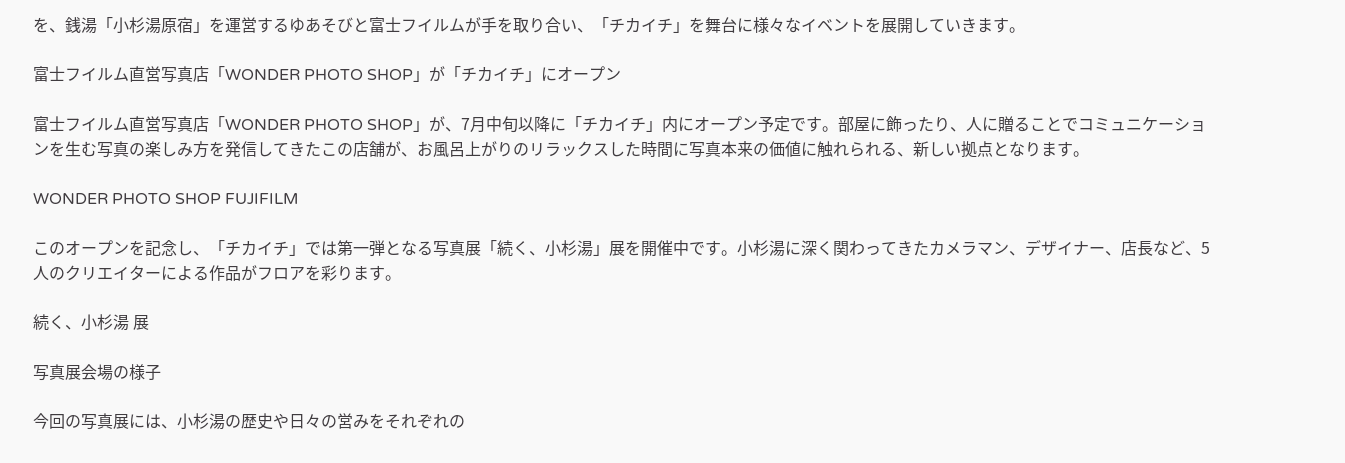を、銭湯「小杉湯原宿」を運営するゆあそびと富士フイルムが手を取り合い、「チカイチ」を舞台に様々なイベントを展開していきます。

富士フイルム直営写真店「WONDER PHOTO SHOP」が「チカイチ」にオープン

富士フイルム直営写真店「WONDER PHOTO SHOP」が、7月中旬以降に「チカイチ」内にオープン予定です。部屋に飾ったり、人に贈ることでコミュニケーションを生む写真の楽しみ方を発信してきたこの店舗が、お風呂上がりのリラックスした時間に写真本来の価値に触れられる、新しい拠点となります。

WONDER PHOTO SHOP FUJIFILM

このオープンを記念し、「チカイチ」では第一弾となる写真展「続く、小杉湯」展を開催中です。小杉湯に深く関わってきたカメラマン、デザイナー、店長など、5人のクリエイターによる作品がフロアを彩ります。

続く、小杉湯 展

写真展会場の様子

今回の写真展には、小杉湯の歴史や日々の営みをそれぞれの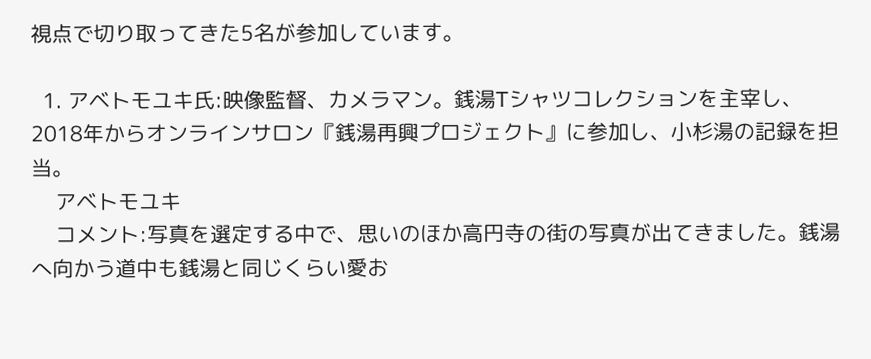視点で切り取ってきた5名が参加しています。

  1. アベトモユキ氏:映像監督、カメラマン。銭湯Tシャツコレクションを主宰し、2018年からオンラインサロン『銭湯再興プロジェクト』に参加し、小杉湯の記録を担当。
    アベトモユキ
    コメント:写真を選定する中で、思いのほか高円寺の街の写真が出てきました。銭湯へ向かう道中も銭湯と同じくらい愛お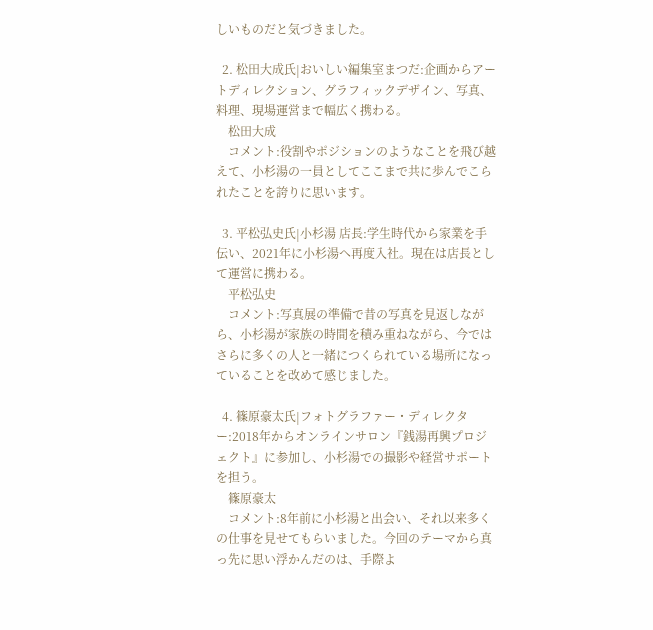しいものだと気づきました。

  2. 松田大成氏|おいしい編集室まつだ:企画からアートディレクション、グラフィックデザイン、写真、料理、現場運営まで幅広く携わる。
    松田大成
    コメント:役割やポジションのようなことを飛び越えて、小杉湯の一員としてここまで共に歩んでこられたことを誇りに思います。

  3. 平松弘史氏|小杉湯 店長:学生時代から家業を手伝い、2021年に小杉湯へ再度入社。現在は店長として運営に携わる。
    平松弘史
    コメント:写真展の準備で昔の写真を見返しながら、小杉湯が家族の時間を積み重ねながら、今ではさらに多くの人と一緒につくられている場所になっていることを改めて感じました。

  4. 篠原豪太氏|フォトグラファー・ディレクター:2018年からオンラインサロン『銭湯再興プロジェクト』に参加し、小杉湯での撮影や経営サポートを担う。
    篠原豪太
    コメント:8年前に小杉湯と出会い、それ以来多くの仕事を見せてもらいました。今回のテーマから真っ先に思い浮かんだのは、手際よ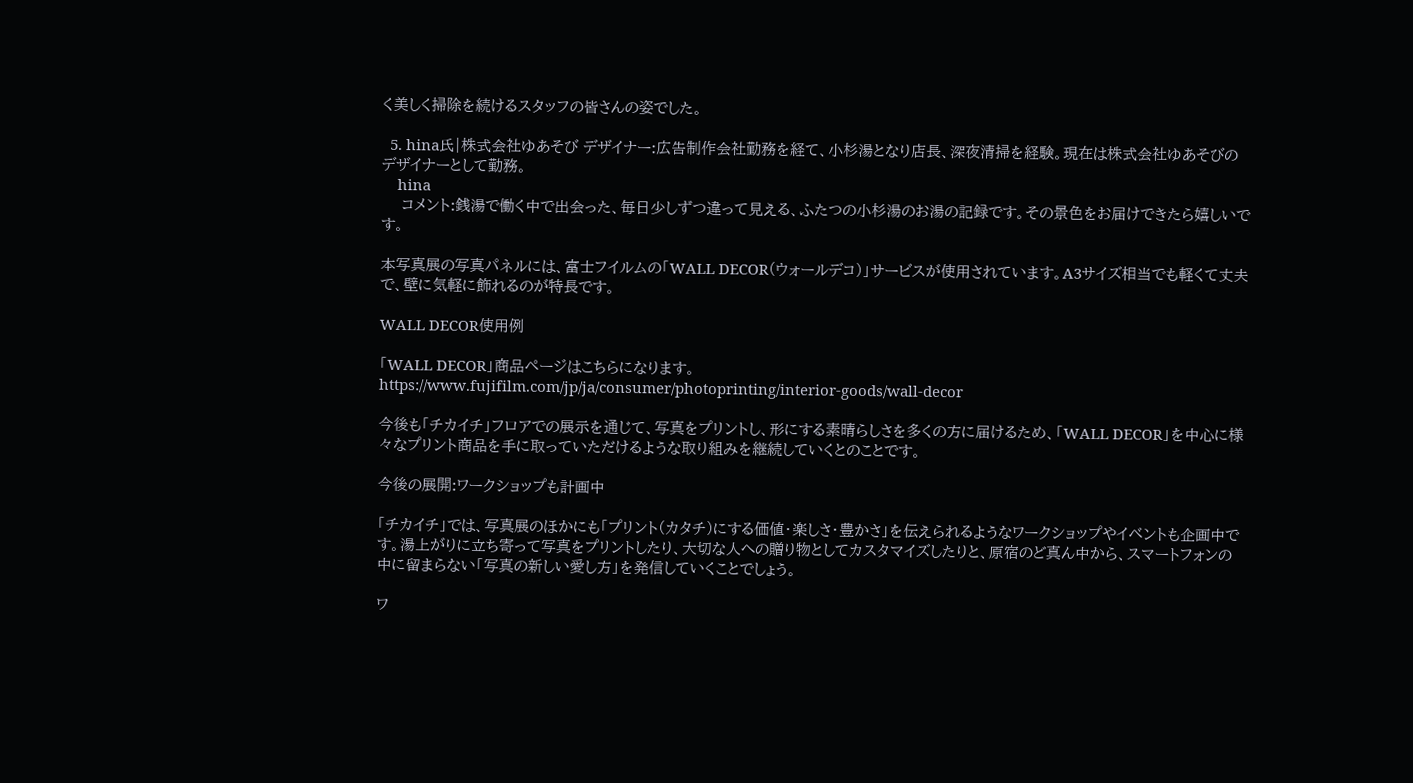く美しく掃除を続けるスタッフの皆さんの姿でした。

  5. hina氏|株式会社ゆあそび デザイナー:広告制作会社勤務を経て、小杉湯となり店長、深夜清掃を経験。現在は株式会社ゆあそびのデザイナーとして勤務。
    hina
    コメント:銭湯で働く中で出会った、毎日少しずつ違って見える、ふたつの小杉湯のお湯の記録です。その景色をお届けできたら嬉しいです。

本写真展の写真パネルには、富士フイルムの「WALL DECOR(ウォールデコ)」サービスが使用されています。A3サイズ相当でも軽くて丈夫で、壁に気軽に飾れるのが特長です。

WALL DECOR使用例

「WALL DECOR」商品ページはこちらになります。
https://www.fujifilm.com/jp/ja/consumer/photoprinting/interior-goods/wall-decor

今後も「チカイチ」フロアでの展示を通じて、写真をプリントし、形にする素晴らしさを多くの方に届けるため、「WALL DECOR」を中心に様々なプリント商品を手に取っていただけるような取り組みを継続していくとのことです。

今後の展開:ワークショップも計画中

「チカイチ」では、写真展のほかにも「プリント(カタチ)にする価値・楽しさ・豊かさ」を伝えられるようなワークショップやイベントも企画中です。湯上がりに立ち寄って写真をプリントしたり、大切な人への贈り物としてカスタマイズしたりと、原宿のど真ん中から、スマートフォンの中に留まらない「写真の新しい愛し方」を発信していくことでしょう。

ワ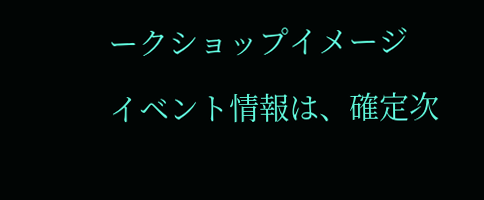ークショップイメージ

イベント情報は、確定次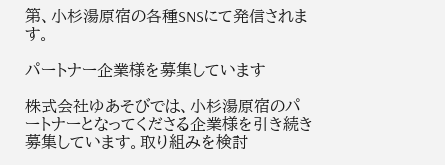第、小杉湯原宿の各種SNSにて発信されます。

パートナー企業様を募集しています

株式会社ゆあそびでは、小杉湯原宿のパートナーとなってくださる企業様を引き続き募集しています。取り組みを検討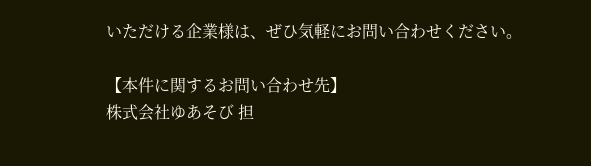いただける企業様は、ぜひ気軽にお問い合わせください。

【本件に関するお問い合わせ先】
株式会社ゆあそび 担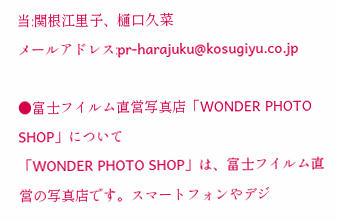当:関根江里子、樋口久菜
メールアドレス:pr-harajuku@kosugiyu.co.jp

●富士フイルム直営写真店「WONDER PHOTO SHOP」について
「WONDER PHOTO SHOP」は、富士フイルム直営の写真店です。スマートフォンやデジ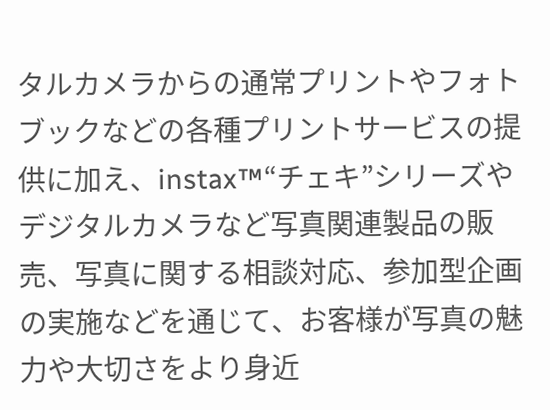タルカメラからの通常プリントやフォトブックなどの各種プリントサービスの提供に加え、instax™“チェキ”シリーズやデジタルカメラなど写真関連製品の販売、写真に関する相談対応、参加型企画の実施などを通じて、お客様が写真の魅力や大切さをより身近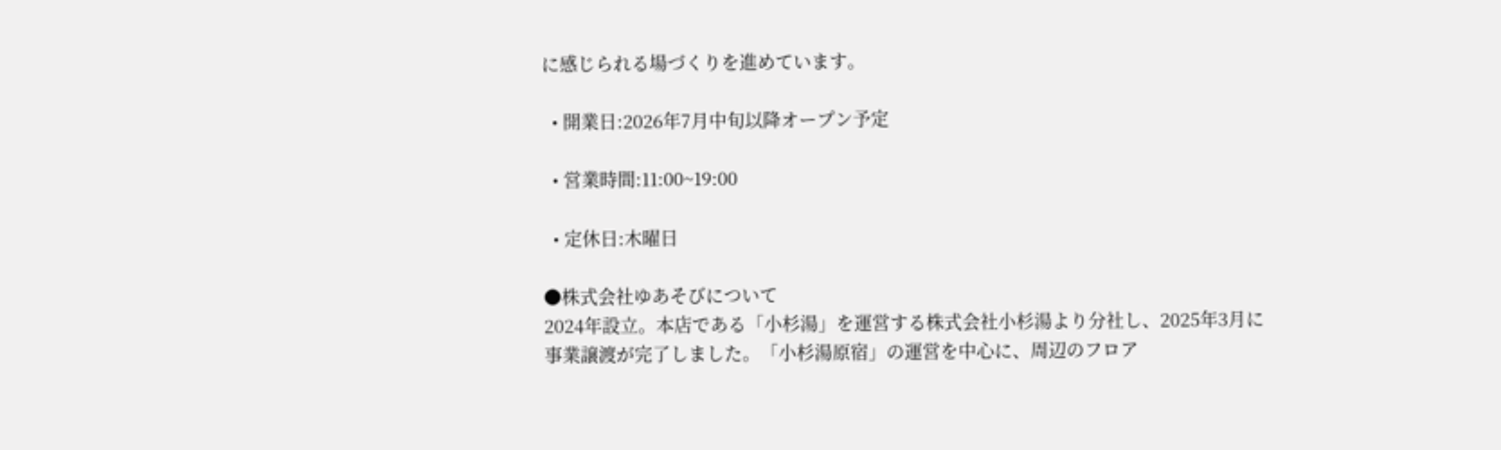に感じられる場づくりを進めています。

  • 開業日:2026年7月中旬以降オープン予定

  • 営業時間:11:00~19:00

  • 定休日:木曜日

●株式会社ゆあそびについて
2024年設立。本店である「小杉湯」を運営する株式会社小杉湯より分社し、2025年3月に事業譲渡が完了しました。「小杉湯原宿」の運営を中心に、周辺のフロア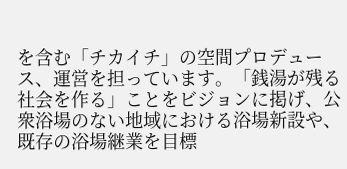を含む「チカイチ」の空間プロデュース、運営を担っています。「銭湯が残る社会を作る」ことをビジョンに掲げ、公衆浴場のない地域における浴場新設や、既存の浴場継業を目標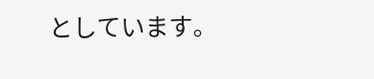としています。